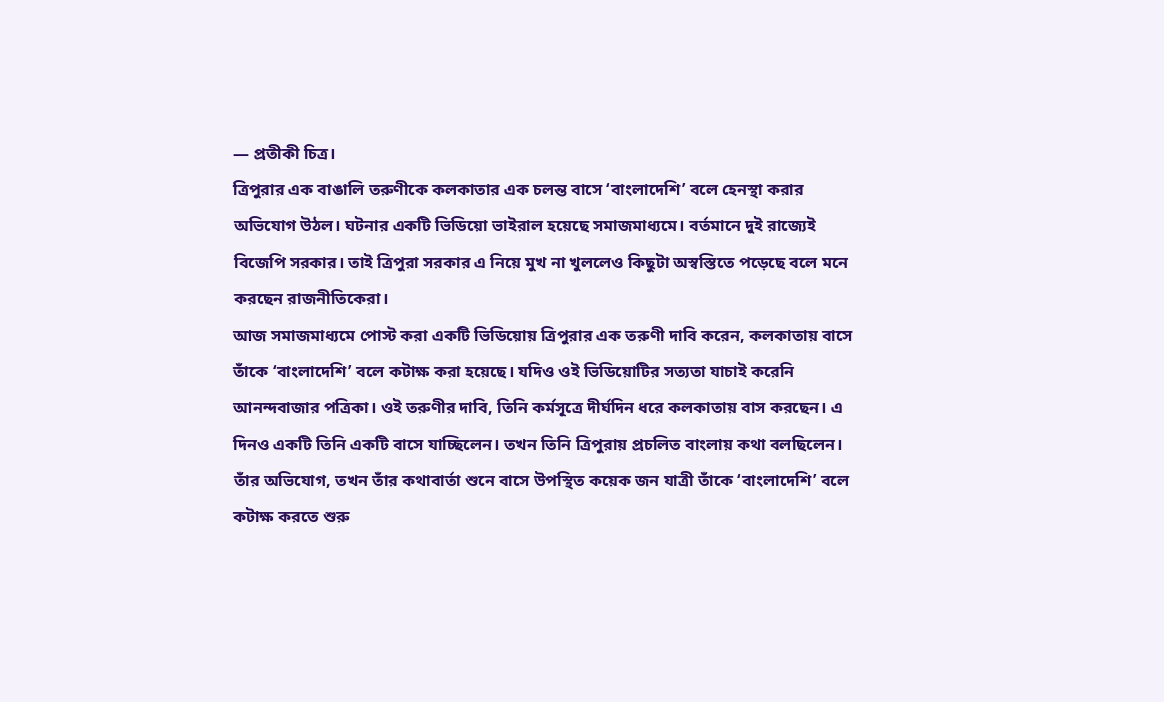— প্রতীকী চিত্র।
ত্রিপুরার এক বাঙালি তরুণীকে কলকাতার এক চলন্ত বাসে ‘বাংলাদেশি’ বলে হেনস্থা করার অভিযোগ উঠল। ঘটনার একটি ভিডিয়ো ভাইরাল হয়েছে সমাজমাধ্যমে। বর্তমানে দুই রাজ্যেই বিজেপি সরকার। তাই ত্রিপুরা সরকার এ নিয়ে মুখ না খুললেও কিছুটা অস্বস্তিতে পড়েছে বলে মনে করছেন রাজনীতিকেরা।
আজ সমাজমাধ্যমে পোস্ট করা একটি ভিডিয়োয় ত্রিপুরার এক তরুণী দাবি করেন, কলকাতায় বাসে তাঁকে ‘বাংলাদেশি’ বলে কটাক্ষ করা হয়েছে। যদিও ওই ভিডিয়োটির সত্যতা যাচাই করেনি আনন্দবাজার পত্রিকা। ওই তরুণীর দাবি, তিনি কর্মসূত্রে দীর্ঘদিন ধরে কলকাতায় বাস করছেন। এ দিনও একটি তিনি একটি বাসে যাচ্ছিলেন। তখন তিনি ত্রিপুরায় প্রচলিত বাংলায় কথা বলছিলেন। তাঁর অভিযোগ, তখন তাঁর কথাবার্তা শুনে বাসে উপস্থিত কয়েক জন যাত্রী তাঁকে ‘বাংলাদেশি’ বলে কটাক্ষ করতে শুরু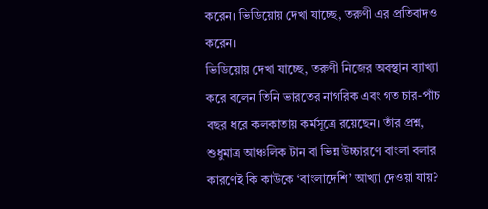করেন। ভিডিয়োয় দেখা যাচ্ছে, তরুণী এর প্রতিবাদও করেন।
ভিডিয়োয় দেখা যাচ্ছে, তরুণী নিজের অবস্থান ব্যাখ্যা করে বলেন তিনি ভারতের নাগরিক এবং গত চার-পাঁচ বছর ধরে কলকাতায় কর্মসূত্রে রয়েছেন। তাঁর প্রশ্ন, শুধুমাত্র আঞ্চলিক টান বা ভিন্ন উচ্চারণে বাংলা বলার কারণেই কি কাউকে ‘বাংলাদেশি’ আখ্যা দেওয়া যায়?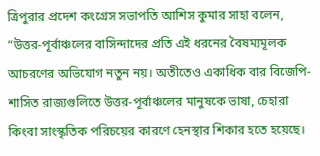ত্রিপুরার প্রদেশ কংগ্রেস সভাপতি আশিস কুমার সাহা বলেন, “উত্তর-পূর্বাঞ্চলের বাসিন্দাদের প্রতি এই ধরনের বৈষম্যমূলক আচরণের অভিযোগ নতুন নয়। অতীতেও একাধিক বার বিজেপি-শাসিত রাজ্যগুলিতে উত্তর-পূর্বাঞ্চলের মানুষকে ভাষা, চেহারা কিংবা সাংস্কৃতিক পরিচয়ের কারণে হেনস্থার শিকার হতে হয়েছে।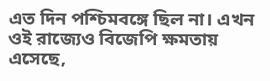এত দিন পশ্চিমবঙ্গে ছিল না। এখন ওই রাজ্যেও বিজেপি ক্ষমতায় এসেছে,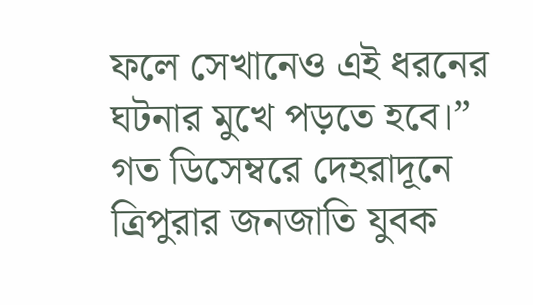ফলে সেখানেও এই ধরনের ঘটনার মুখে পড়তে হবে।”
গত ডিসেম্বরে দেহরাদূনে ত্রিপুরার জনজাতি যুবক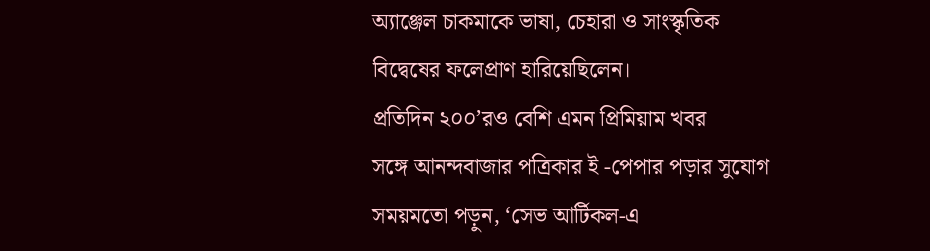অ্যাঞ্জেল চাকমাকে ভাষা, চেহারা ও সাংস্কৃতিক বিদ্বেষের ফলেপ্রাণ হারিয়েছিলেন।
প্রতিদিন ২০০’রও বেশি এমন প্রিমিয়াম খবর
সঙ্গে আনন্দবাজার পত্রিকার ই -পেপার পড়ার সুযোগ
সময়মতো পড়ুন, ‘সেভ আর্টিকল-এ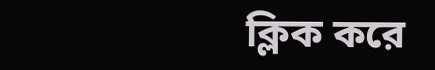ক্লিক করে